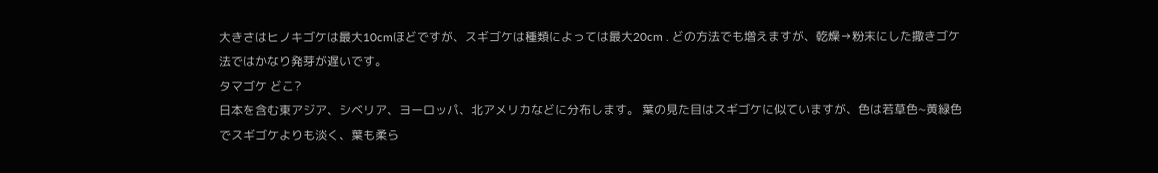大きさはヒノキゴケは最大10cmほどですが、スギゴケは種類によっては最大20cm . どの方法でも増えますが、乾燥→粉末にした撒きゴケ法ではかなり発芽が遅いです。
タマゴケ どこ?
日本を含む東アジア、シベリア、ヨーロッパ、北アメリカなどに分布します。 葉の見た目はスギゴケに似ていますが、色は若草色~黄緑色でスギゴケよりも淡く、葉も柔ら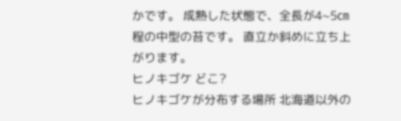かです。 成熟した状態で、全長が4~5㎝程の中型の苔です。 直立か斜めに立ち上がります。
ヒノキゴケ どこ?
ヒノキゴケが分布する場所 北海道以外の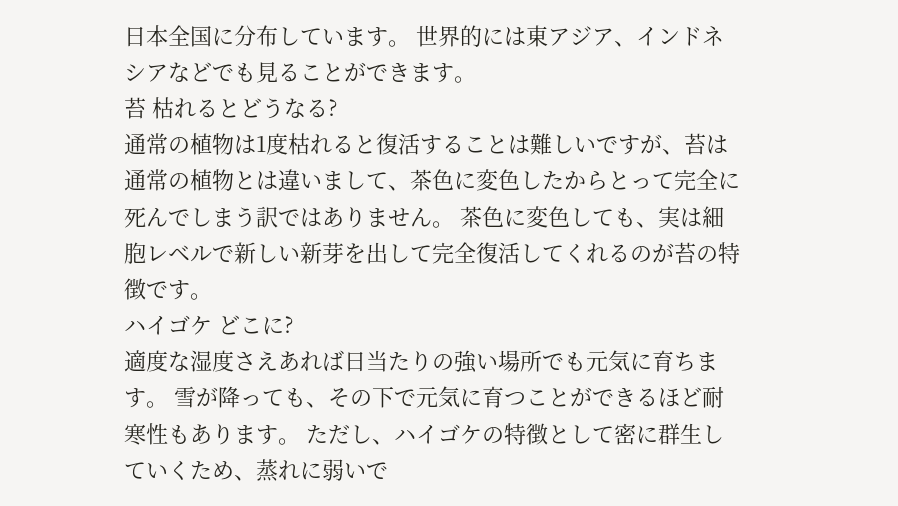日本全国に分布しています。 世界的には東アジア、インドネシアなどでも見ることができます。
苔 枯れるとどうなる?
通常の植物は1度枯れると復活することは難しいですが、苔は通常の植物とは違いまして、茶色に変色したからとって完全に死んでしまう訳ではありません。 茶色に変色しても、実は細胞レベルで新しい新芽を出して完全復活してくれるのが苔の特徴です。
ハイゴケ どこに?
適度な湿度さえあれば日当たりの強い場所でも元気に育ちます。 雪が降っても、その下で元気に育つことができるほど耐寒性もあります。 ただし、ハイゴケの特徴として密に群生していくため、蒸れに弱いで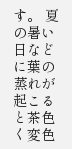す。 夏の暑い日などに葉の蒸れが起こると茶色く変色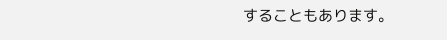することもあります。